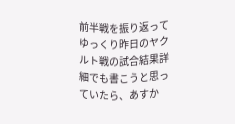前半戦を振り返って
ゆっくり昨日のヤクルト戦の試合結果詳細でも書こうと思っていたら、あすか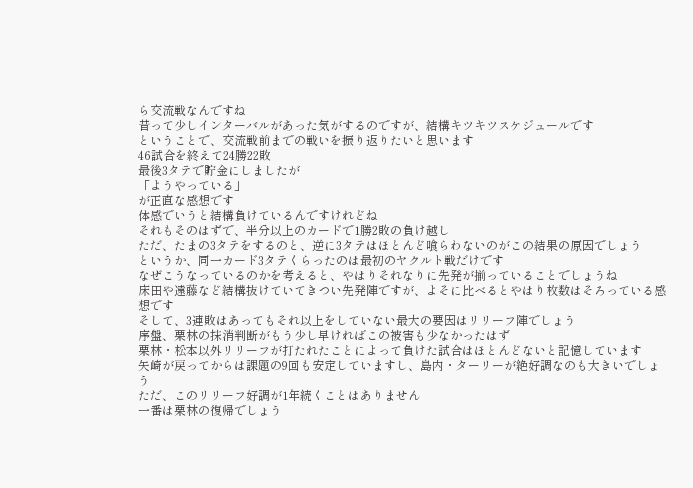ら交流戦なんですね
昔って少しインターバルがあった気がするのですが、結構キツキツスケジュールです
ということで、交流戦前までの戦いを振り返りたいと思います
46試合を終えて24勝22敗
最後3タテで貯金にしましたが
「ようやっている」
が正直な感想です
体感でいうと結構負けているんですけれどね
それもそのはずで、半分以上のカードで1勝2敗の負け越し
ただ、たまの3タテをするのと、逆に3タテはほとんど喰らわないのがこの結果の原因でしょう
というか、同一カード3タテくらったのは最初のヤクルト戦だけです
なぜこうなっているのかを考えると、やはりそれなりに先発が揃っていることでしょうね
床田や遠藤など結構抜けていてきつい先発陣ですが、よそに比べるとやはり枚数はそろっている感想です
そして、3連敗はあってもそれ以上をしていない最大の要因はリリーフ陣でしょう
序盤、栗林の抹消判断がもう少し早ければこの被害も少なかったはず
栗林・松本以外リリーフが打たれたことによって負けた試合はほとんどないと記憶しています
矢崎が戻ってからは課題の9回も安定していますし、島内・ターリーが絶好調なのも大きいでしょう
ただ、このリリーフ好調が1年続くことはありません
一番は栗林の復帰でしょう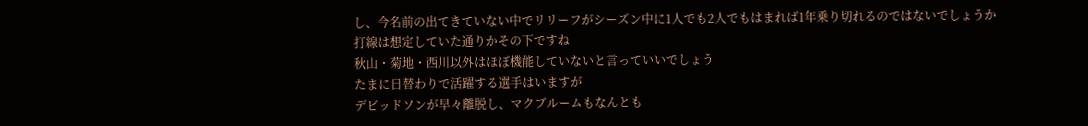し、今名前の出てきていない中でリリーフがシーズン中に1人でも2人でもはまれば1年乗り切れるのではないでしょうか
打線は想定していた通りかその下ですね
秋山・菊地・西川以外はほぼ機能していないと言っていいでしょう
たまに日替わりで活躍する選手はいますが
デビッドソンが早々離脱し、マクブルームもなんとも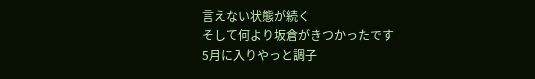言えない状態が続く
そして何より坂倉がきつかったです
5月に入りやっと調子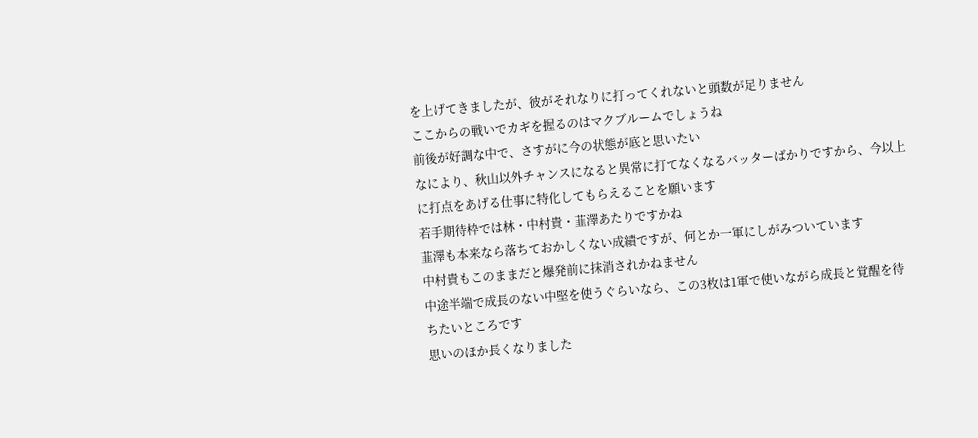を上げてきましたが、彼がそれなりに打ってくれないと頭数が足りません
ここからの戦いでカギを握るのはマクブルームでしょうね
前後が好調な中で、さすがに今の状態が底と思いたい
なにより、秋山以外チャンスになると異常に打てなくなるバッターばかりですから、今以上に打点をあげる仕事に特化してもらえることを願います
若手期待枠では林・中村貴・韮澤あたりですかね
韮澤も本来なら落ちておかしくない成績ですが、何とか一軍にしがみついています
中村貴もこのままだと爆発前に抹消されかねません
中途半端で成長のない中堅を使うぐらいなら、この3枚は1軍で使いながら成長と覚醒を待ちたいところです
思いのほか長くなりました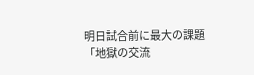明日試合前に最大の課題
「地獄の交流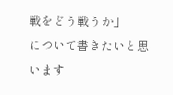戦をどう戦うか」
について書きたいと思います